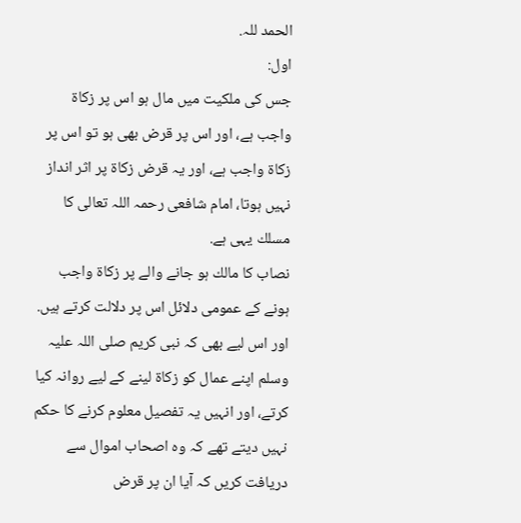الحمد للہ.
اول:
جس كى ملكيت ميں مال ہو اس پر زكاۃ واجب ہے، اور اس پر قرض بھى ہو تو اس پر زكاۃ واجب ہے، اور يہ قرض زكاۃ پر اثر انداز نہيں ہوتا، امام شافعى رحمہ اللہ تعالى كا مسلك يہى ہے.
نصاب كا مالك ہو جانے والے پر زكاۃ واجب ہونے كے عمومى دلائل اس پر دلالت كرتے ہيں.
اور اس ليے بھى كہ نبى كريم صلى اللہ عليہ وسلم اپنے عمال كو زكاۃ لينے كے ليے روانہ كيا كرتے، اور انہيں يہ تفصيل معلوم كرنے كا حكم نہيں ديتے تھے كہ وہ اصحاب اموال سے دريافت كريں كہ آيا ان پر قرض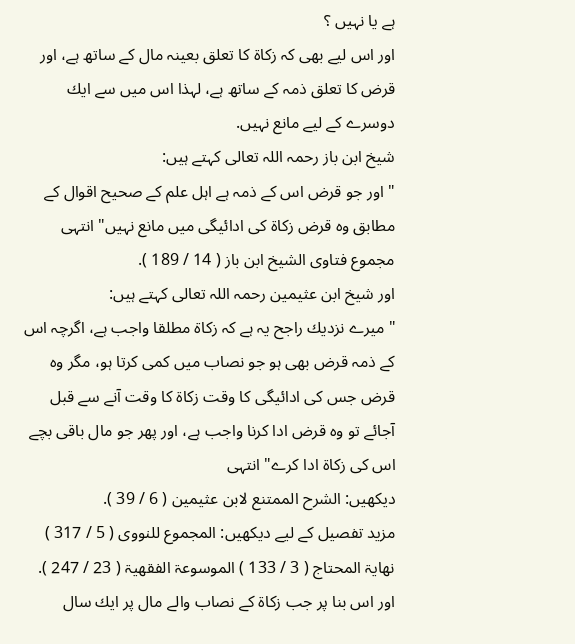ہے يا نہيں ؟
اور اس ليے بھى كہ زكاۃ كا تعلق بعينہ مال كے ساتھ ہے، اور قرض كا تعلق ذمہ كے ساتھ ہے، لہذا اس ميں سے ايك دوسرے كے ليے مانع نہيں.
شيخ ابن باز رحمہ اللہ تعالى كہتے ہيں:
" اور جو قرض اس كے ذمہ ہے اہل علم كے صحيح اقوال كے مطابق وہ قرض زكاۃ كى ادائيگى ميں مانع نہيں" انتہى
مجموع فتاوى الشيخ ابن باز ( 14 / 189 ).
اور شيخ ابن عثيمين رحمہ اللہ تعالى كہتے ہيں:
" ميرے نزديك راجح يہ ہے كہ زكاۃ مطلقا واجب ہے، اگرچہ اس كے ذمہ قرض بھى ہو جو نصاب ميں كمى كرتا ہو، مگر وہ قرض جس كى ادائيگى كا وقت زكاۃ كا وقت آنے سے قبل آجائے تو وہ قرض ادا كرنا واجب ہے، اور پھر جو مال باقى بچے اس كى زكاۃ ادا كرے" انتہى
ديكھيں: الشرح الممتنع لابن عثيمين ( 6 / 39 ).
مزيد تفصيل كے ليے ديكھيں: المجموع للنووى ( 5 / 317 ) نھايۃ المحتاج ( 3 / 133 ) الموسوعۃ الفقھيۃ ( 23 / 247 ).
اور اس بنا پر جب زكاۃ كے نصاب والے مال پر ايك سال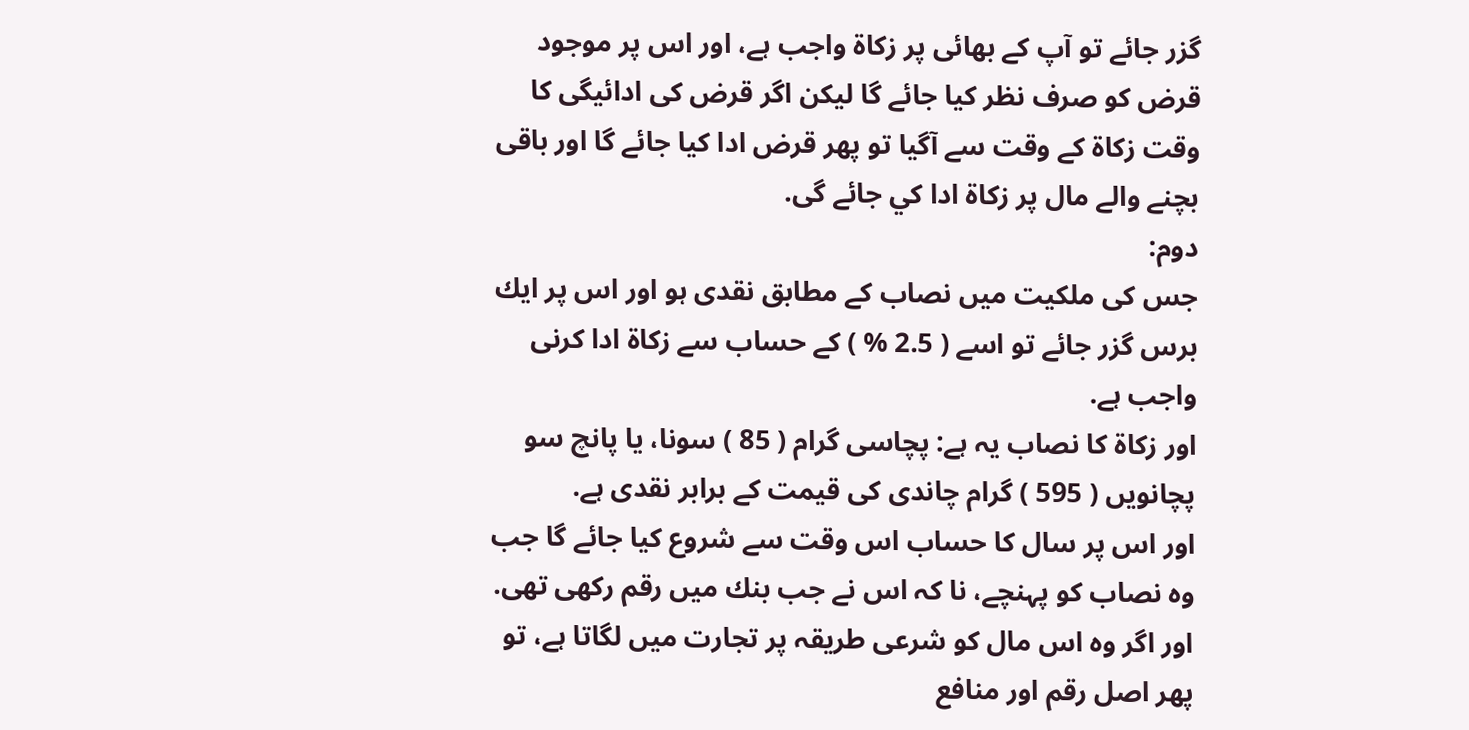گزر جائے تو آپ كے بھائى پر زكاۃ واجب ہے، اور اس پر موجود قرض كو صرف نظر كيا جائے گا ليكن اگر قرض كى ادائيگى كا وقت زكاۃ كے وقت سے آگيا تو پھر قرض ادا كيا جائے گا اور باقى بچنے والے مال پر زكاۃ ادا كي جائے گى.
دوم:
جس كى ملكيت ميں نصاب كے مطابق نقدى ہو اور اس پر ايك برس گزر جائے تو اسے ( 2.5 % ) كے حساب سے زكاۃ ادا كرنى واجب ہے.
اور زكاۃ كا نصاب يہ ہے: پچاسى گرام ( 85 ) سونا، يا پانچ سو پچانويں ( 595 ) گرام چاندى كى قيمت كے برابر نقدى ہے.
اور اس پر سال كا حساب اس وقت سے شروع كيا جائے گا جب وہ نصاب كو پہنچے، نا كہ اس نے جب بنك ميں رقم ركھى تھى.
اور اگر وہ اس مال كو شرعى طريقہ پر تجارت ميں لگاتا ہے، تو پھر اصل رقم اور منافع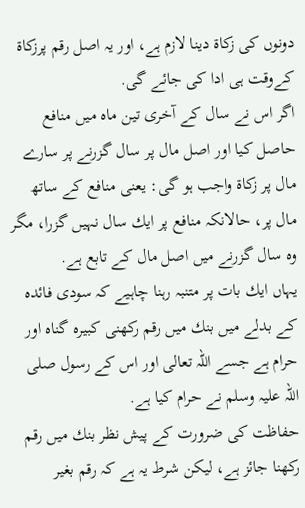دونوں كى زكاۃ دينا لازم ہے، اور يہ اصل رقم پرزكاۃ كےوقت ہى ادا كى جائے گى.
اگر اس نے سال كے آخرى تين ماہ ميں منافع حاصل كيا اور اصل مال پر سال گزرنے پر سارے مال پر زكاۃ واجب ہو گى: يعنى منافع كے ساتھ مال پر، حالانكہ منافع پر ايك سال نہيں گزرا، مگر وہ سال گزرنے ميں اصل مال كے تابع ہے.
يہاں ايك بات پر متنبہ رہنا چاہيے كہ سودى فائدہ كے بدلے ميں بنك ميں رقم ركھنى كبيرہ گناہ اور حرام ہے جسے اللہ تعالى اور اس كے رسول صلى اللہ عليہ وسلم نے حرام كيا ہے.
حفاظت كى ضرورت كے پيش نظر بنك ميں رقم ركھنا جائز ہے، ليكن شرط يہ ہے كہ رقم بغير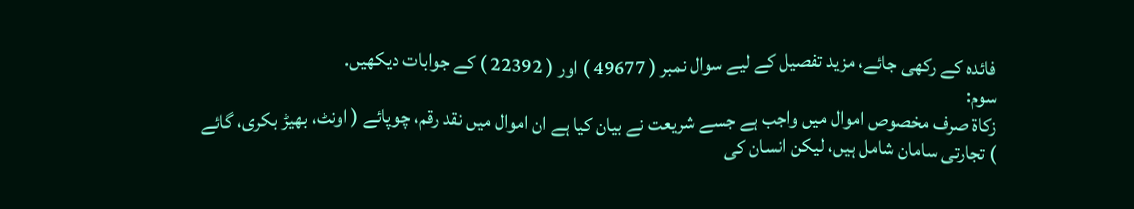فائدہ كے ركھى جائے، مزيد تفصيل كے ليے سوال نمبر ( 49677 ) اور ( 22392 ) كے جوابات ديكھيں.
سوم:
زكاۃ صرف مخصوص اموال ميں واجب ہے جسے شريعت نے بيان كيا ہے ان اموال ميں نقد رقم، چوپائے ( اونٹ، بھيڑ بكرى، گائے ) تجارتى سامان شامل ہيں، ليكن انسان كى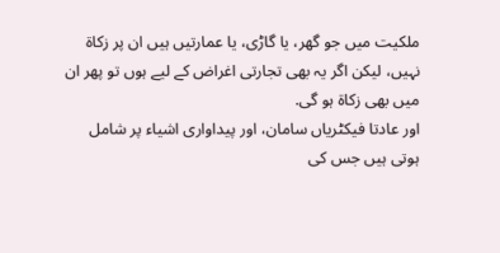ملكيت ميں جو گھر، يا گاڑى، يا عمارتيں ہيں ان پر زكاۃ نہيں، ليكن اگر يہ بھى تجارتى اغراض كے ليے ہوں تو پھر ان ميں بھى زكاۃ ہو گى.
اور عادتا فيكٹرياں سامان، اور پيداوارى اشياء پر شامل ہوتى ہيں جس كى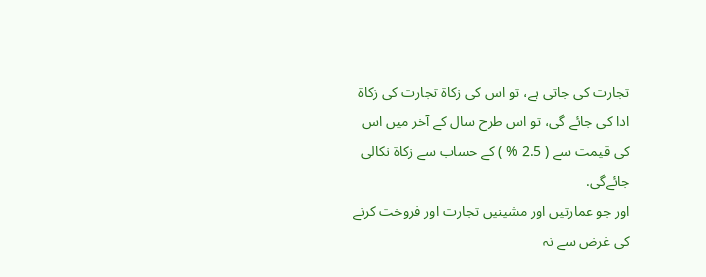تجارت كى جاتى ہے، تو اس كى زكاۃ تجارت كى زكاۃ ادا كى جائے گى، تو اس طرح سال كے آخر ميں اس كى قيمت سے ( 2.5 % ) كے حساب سے زكاۃ نكالى جائےگى.
اور جو عمارتيں اور مشينيں تجارت اور فروخت كرنے كى غرض سے نہ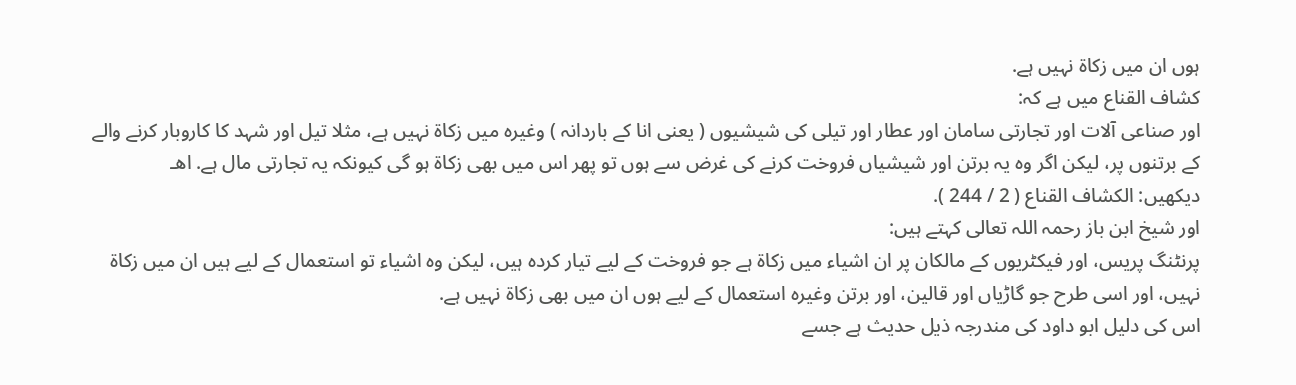ہوں ان ميں زكاۃ نہيں ہے.
كشاف القناع ميں ہے كہ:
اور صناعى آلات اور تجارتى سامان اور عطار اور تيلى كى شيشيوں ( يعنى انا كے باردانہ ) وغيرہ ميں زكاۃ نہيں ہے، مثلا تيل اور شہد كا كاروبار كرنے والے كے برتنوں پر، ليكن اگر وہ يہ برتن اور شيشياں فروخت كرنے كى غرض سے ہوں تو پھر اس ميں بھى زكاۃ ہو گى كيونكہ يہ تجارتى مال ہے. اھـ
ديكھيں: الكشاف القناع ( 2 / 244 ).
اور شيخ ابن باز رحمہ اللہ تعالى كہتے ہيں:
پرنٹنگ پريس، اور فيكٹريوں كے مالكان پر ان اشياء ميں زكاۃ ہے جو فروخت كے ليے تيار كردہ ہيں، ليكن وہ اشياء تو استعمال كے ليے ہيں ان ميں زكاۃ نہيں، اور اسى طرح جو گاڑياں اور قالين، اور برتن وغيرہ استعمال كے ليے ہوں ان ميں بھى زكاۃ نہيں ہے.
اس كى دليل ابو داود كى مندرجہ ذيل حديث ہے جسے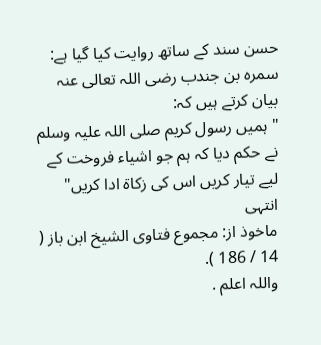حسن سند كے ساتھ روايت كيا گيا ہے:
سمرہ بن جندب رضى اللہ تعالى عنہ بيان كرتے ہيں كہ:
" ہميں رسول كريم صلى اللہ عليہ وسلم نے حكم ديا كہ ہم جو اشياء فروخت كے ليے تيار كريں اس كى زكاۃ ادا كريں" انتہى
ماخوذ از: مجموع فتاوى الشيخ ابن باز ( 14 / 186 ).
واللہ اعلم .